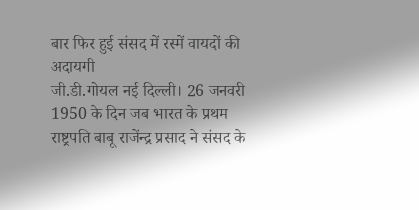बार फिर हुई संसद में रस्में वायदों की अदायगी
जी.डी.गोयल नई दिल्ली। 26 जनवरी 1950 के दिन जब भारत के प्रथम राष्ट्रपति बाबू राजेंन्द्र प्रसाद ने संसद के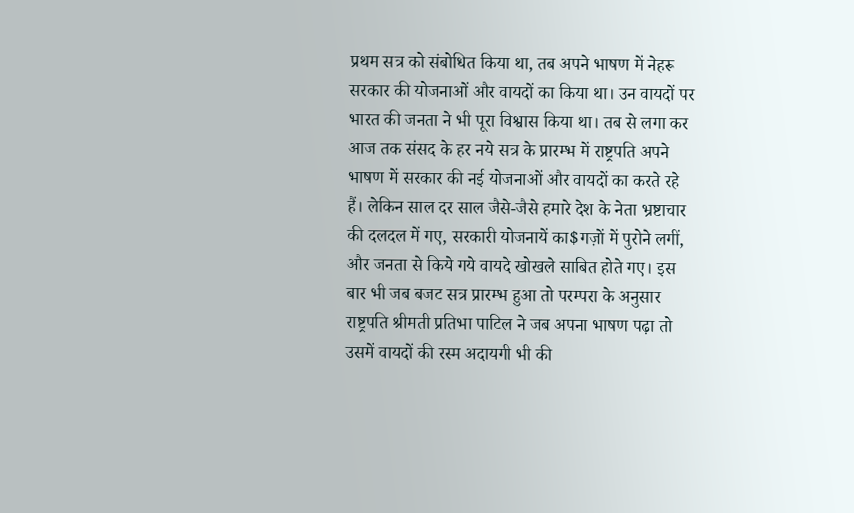प्रथम सत्र को संबोधित किया था, तब अपने भाषण में नेहरू सरकार की योजनाओं और वायदों का किया था। उन वायदों पर भारत की जनता ने भी पूरा विश्वास किया था। तब से लगा कर आज तक संसद के हर नये सत्र के प्रारम्भ में राष्ट्रपति अपने भाषण में सरकार की नई योजनाओं और वायदों का करते रहे हैं। लेकिन साल दर साल जैसे-जैसे हमारे देश के नेता भ्रष्टाचार की दलदल में गए, सरकारी योजनायें का$गज़ों में पुरोने लगीं, और जनता से किये गये वायदे खोखले साबित होते गए। इस बार भी जब बजट सत्र प्रारम्भ हुआ तो परम्परा के अनुसार राष्ट्रपति श्रीमती प्रतिभा पाटिल ने जब अपना भाषण पढ़ा तो उसमें वायदों की रस्म अदायगी भी की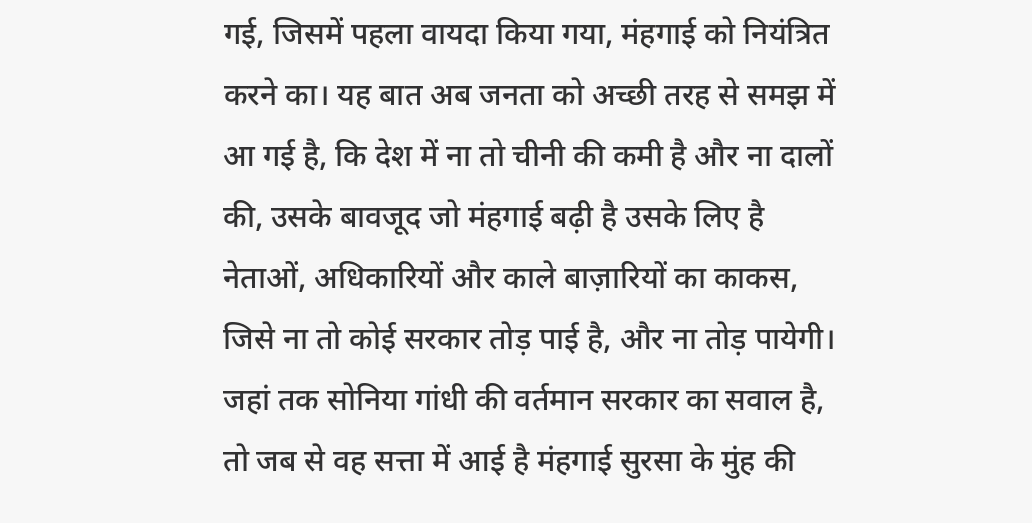गई, जिसमें पहला वायदा किया गया, मंहगाई को नियंत्रित करने का। यह बात अब जनता को अच्छी तरह से समझ में आ गई है, कि देश में ना तो चीनी की कमी है और ना दालों की, उसके बावजूद जो मंहगाई बढ़ी है उसके लिए है नेताओं, अधिकारियों और काले बाज़ारियों का काकस, जिसे ना तो कोई सरकार तोड़ पाई है, और ना तोड़ पायेगी। जहां तक सोनिया गांधी की वर्तमान सरकार का सवाल है, तो जब से वह सत्ता में आई है मंहगाई सुरसा के मुंह की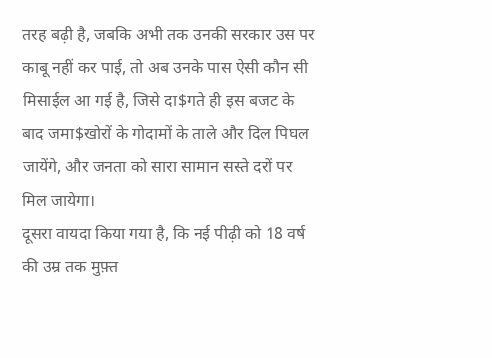तरह बढ़ी है, जबकि अभी तक उनकी सरकार उस पर काबू नहीं कर पाई, तो अब उनके पास ऐसी कौन सी मिसाईल आ गई है, जिसे दा$गते ही इस बजट के बाद जमा$खोरों के गोदामों के ताले और दिल पिघल जायेंगे, और जनता को सारा सामान सस्ते दरों पर मिल जायेगा।
दूसरा वायदा किया गया है, कि नई पीढ़ी को 18 वर्ष की उम्र तक मुफ़्त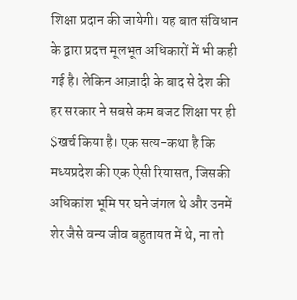शिक्षा प्रदान की जायेगी। यह बात संविधान के द्वारा प्रदत्त मूलभूत अधिकारों में भी कही गई है। लेकिन आज़ादी के बाद से देश की हर सरकार ने सबसे कम बजट शिक्षा पर ही $खर्च किया है। एक सत्य-कथा है कि मध्यप्रदेश की एक ऐसी रियासत, जिसकी अधिकांश भूमि पर घने जंगल थे और उनमें शेर जैसे वन्य जीव बहुतायत में थे, ना तो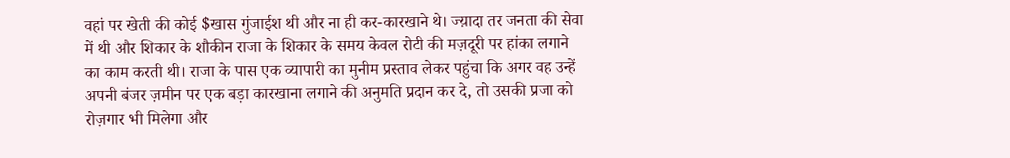वहां पर खेती की कोई $खास गुंजाईश थी और ना ही कर-कारखाने थे। ज्य़ादा तर जनता की सेवा में थी और शिकार के शौकीन राजा के शिकार के समय केवल रोटी की मज़दूरी पर हांका लगाने का काम करती थी। राजा के पास एक व्यापारी का मुनीम प्रस्ताव लेकर पहुंचा कि अगर वह उन्हें अपनी बंजर ज़मीन पर एक बड़ा कारखाना लगाने की अनुमति प्रदान कर दे, तो उसकी प्रजा को रोज़गार भी मिलेगा और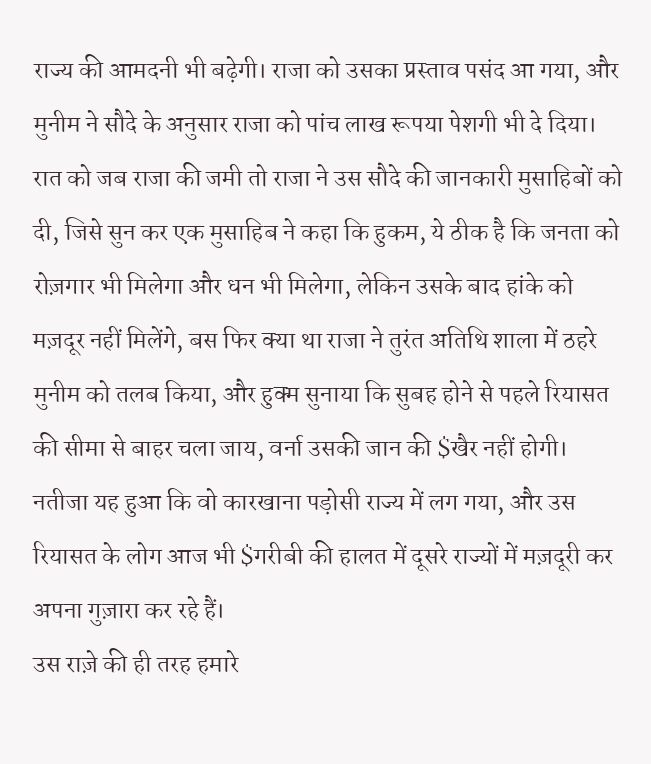राज्य की आमदनी भी बढ़ेगी। राजा को उसका प्रस्ताव पसंद आ गया, और मुनीम ने सौदे के अनुसार राजा को पांच लाख रूपया पेशगी भी दे दिया। रात को जब राजा की जमी तो राजा ने उस सौदे की जानकारी मुसाहिबों को दी, जिसे सुन कर एक मुसाहिब ने कहा कि हुकम, ये ठीक है कि जनता को रोज़गार भी मिलेगा और धन भी मिलेगा, लेकिन उसके बाद हांके को मज़दूर नहीं मिलेंगे, बस फिर क्या था राजा ने तुरंत अतिथि शाला में ठहरे मुनीम को तलब किया, और हुक्म सुनाया कि सुबह होने से पहले रियासत की सीमा से बाहर चला जाय, वर्ना उसकी जान की $खैर नहीं होगी। नतीजा यह हुआ कि वो कारखाना पड़ोसी राज्य में लग गया, और उस रियासत के लोग आज भी $गरीबी की हालत में दूसरे राज्यों में मज़दूरी कर अपना गुज़ारा कर रहे हैं।
उस राज़े की ही तरह हमारे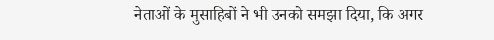नेताओं के मुसाहिबों ने भी उनको समझा दिया, कि अगर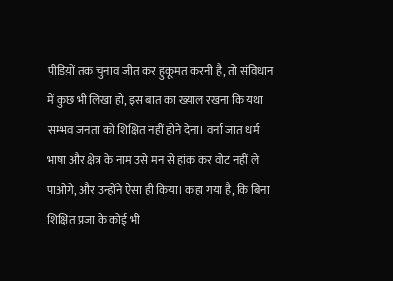पीडिय़ों तक चुनाव जीत कर हुकूमत करनी है, तो संविधान में कुछ भी लिखा हो, इस बात का ख्य़ाल रखना कि यथा सम्भव जनता को शिक्षित नहीं होने देना। वर्ना जात धर्म भाषा और क्षेत्र के नाम उसे मन से हांक कर वोट नहीं ले पाओगे, और उन्होंने ऐसा ही किया। कहा गया है, कि बिना शिक्षित प्रजा के कोई भी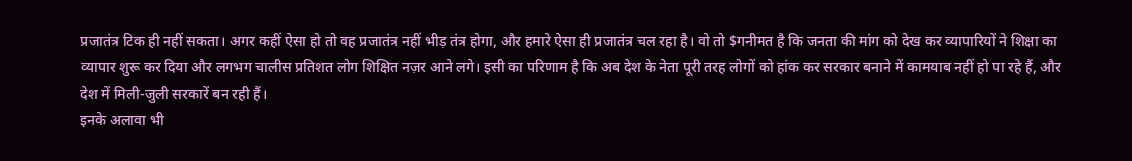प्रजातंत्र टिक ही नहीं सकता। अगर कहीं ऐसा हो तो वह प्रजातंत्र नहीं भीड़ तंत्र होगा, और हमारे ऐसा ही प्रजातंत्र चल रहा है। वो तो $गनीमत है कि जनता की मांग को देख कर व्यापारियों ने शिक्षा का व्यापार शुरू कर दिया और लगभग चालीस प्रतिशत लोग शिक्षित नज़र आने लगे। इसी का परिणाम है कि अब देश के नेता पूरी तरह लोगों को हांक कर सरकार बनाने में कामयाब नहीं हो पा रहे हैं, और देश में मिली-जुली सरकारें बन रही हैं।
इनके अलावा भी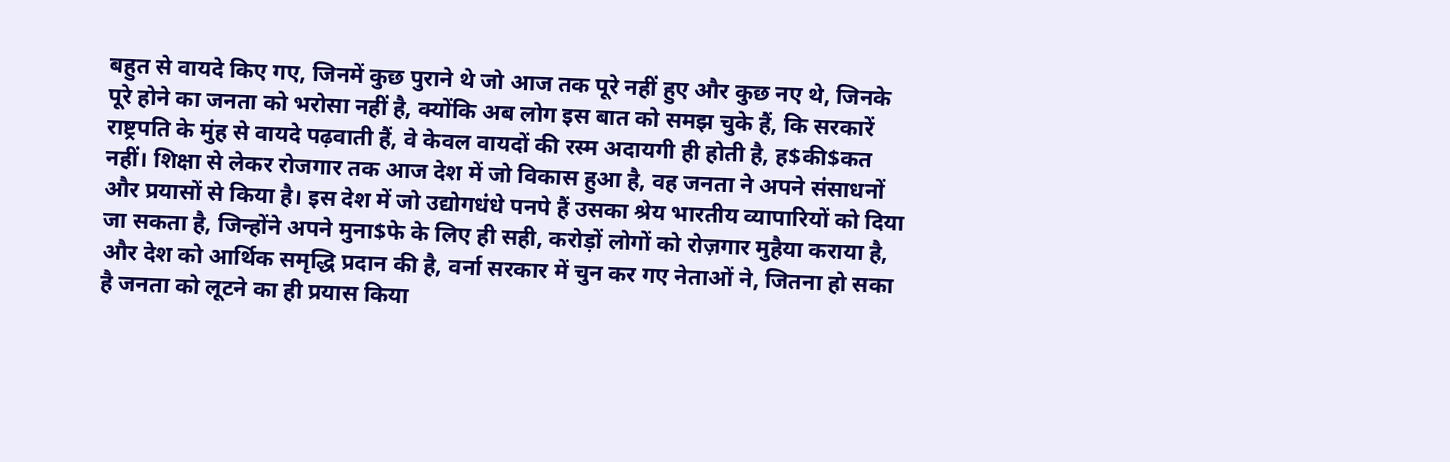बहुत से वायदे किए गए, जिनमें कुछ पुराने थे जो आज तक पूरे नहीं हुए और कुछ नए थे, जिनके पूरे होने का जनता को भरोसा नहीं है, क्योंकि अब लोग इस बात को समझ चुके हैं, कि सरकारें राष्ट्रपति के मुंह से वायदे पढ़वाती हैं, वे केवल वायदों की रस्म अदायगी ही होती है, ह$की$कत नहीं। शिक्षा से लेकर रोजगार तक आज देश में जो विकास हुआ है, वह जनता ने अपने संसाधनों और प्रयासों से किया है। इस देश में जो उद्योगधंधे पनपे हैं उसका श्रेय भारतीय व्यापारियों को दिया जा सकता है, जिन्होंने अपने मुना$फे के लिए ही सही, करोड़ों लोगों को रोज़गार मुहैया कराया है, और देश को आर्थिक समृद्धि प्रदान की है, वर्ना सरकार में चुन कर गए नेताओं ने, जितना हो सका है जनता को लूटने का ही प्रयास किया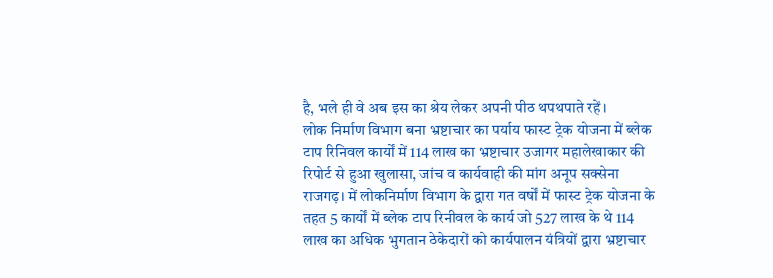है, भले ही वे अब इस का श्रेय लेकर अपनी पीठ थपथपाते रहें।
लोक निर्माण विभाग बना भ्रष्टाचार का पर्याय फास्ट ट्रेक योजना में ब्लेक टाप रिनिवल कार्यों में 114 लाख का भ्रष्टाचार उजागर महालेखाकार की रिपोर्ट से हुआ खुलासा, जांच व कार्यवाही की मांग अनूप सक्सेना राजगढ़। में लोकनिर्माण विभाग के द्वारा गत वर्षों में फास्ट ट्रेक योजना के तहत 5 कार्यों में ब्लेक टाप रिनीवल के कार्य जो 527 लाख के थे 114 लाख का अधिक भुगतान ठेकेदारों को कार्यपालन यंत्रियों द्वारा भ्रष्टाचार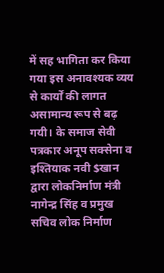में सह भागिता कर किया गया इस अनावश्यक व्यय से कार्यों की लागत असामान्य रूप से बढ़ गयी। के समाज सेवी पत्रकार अनूप सक्सेना व इश्तियाक नवी $खान द्वारा लोकनिर्माण मंत्री नागेन्द्र सिंह व प्रमुख सचिव लोक निर्माण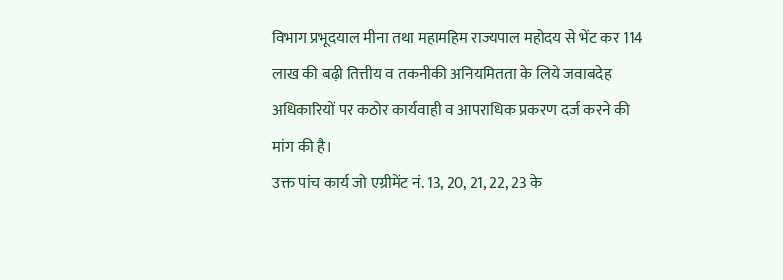विभाग प्रभूदयाल मीना तथा महामहिम राज्यपाल महोदय से भेंट कर 114 लाख की बढ़ी तित्तीय व तकनीकी अनियमितता के लिये जवाबदेह अधिकारियों पर कठोर कार्यवाही व आपराधिक प्रकरण दर्ज करने की मांग की है।
उक्त पांच कार्य जो एग्रीमेंट नं. 13, 20, 21, 22, 23 के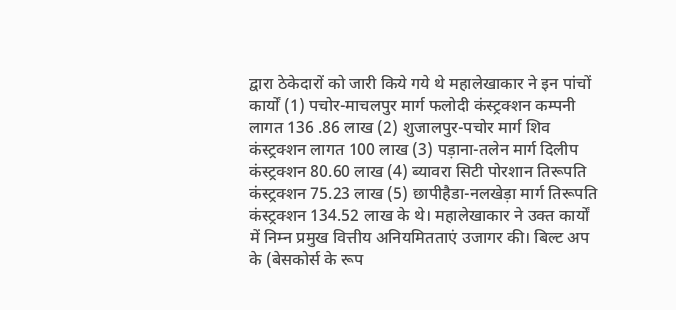द्वारा ठेकेदारों को जारी किये गये थे महालेखाकार ने इन पांचों कार्यों (1) पचोर-माचलपुर मार्ग फलोदी कंस्ट्रक्शन कम्पनी लागत 136 .86 लाख (2) शुजालपुर-पचोर मार्ग शिव कंस्ट्रक्शन लागत 100 लाख (3) पड़ाना-तलेन मार्ग दिलीप कंस्ट्रक्शन 80.60 लाख (4) ब्यावरा सिटी पोरशान तिरूपति कंस्ट्रक्शन 75.23 लाख (5) छापीहैडा-नलखेड़ा मार्ग तिरूपति कंस्ट्रक्शन 134.52 लाख के थे। महालेखाकार ने उक्त कार्यों में निम्न प्रमुख वित्तीय अनियमितताएं उजागर की। बिल्ट अप के (बेसकोर्स के रूप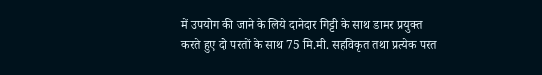में उपयोग की जाने के लिये दानेदार गिट्टी के साथ डामर प्रयुक्त करते हुए दो परतों के साथ 75 मि.मी. सहविकृत तथा प्रत्येक परत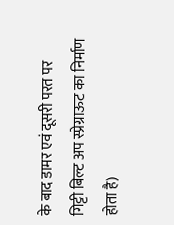के बाद डामर एवं दूसरी परत पर गिट्टी बिल्ट अप स्प्रेग्राऊट का निर्माण होता है)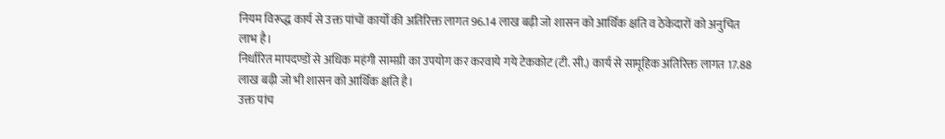नियम विरूद्ध कार्य से उक्त पांचों कार्यों की अतिरिक्त लागत 96.14 लाख बढ़ी जो शासन को आर्थिक क्षति व ठेकेदारों को अनुचित लाभ है।
निर्धारित मापदण्डों से अधिक महंगी सामग्री का उपयोग कर करवाये गये टेककोट (टी. सी.) कार्य से सामूहिक अतिरिक्त लागत 17.88 लाख बढ़ी जो भी शासन को आर्थिक क्षति है।
उक्त पांच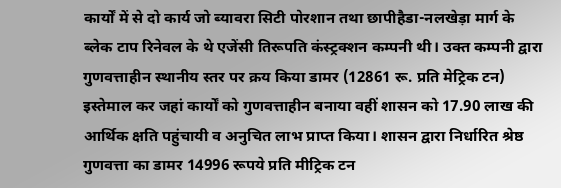कार्यों में से दो कार्य जो ब्यावरा सिटी पोरशान तथा छापीहैडा-नलखेड़ा मार्ग के ब्लेक टाप रिनेवल के थे एजेंसी तिरूपति कंस्ट्रक्शन कम्पनी थी। उक्त कम्पनी द्वारा गुणवत्ताहीन स्थानीय स्तर पर क्रय किया डामर (12861 रू. प्रति मेट्रिक टन) इस्तेमाल कर जहां कार्यों को गुणवत्ताहीन बनाया वहीं शासन को 17.90 लाख की आर्थिक क्षति पहुंचायी व अनुचित लाभ प्राप्त किया। शासन द्वारा निर्धारित श्रेष्ठ गुणवत्ता का डामर 14996 रूपये प्रति मीट्रिक टन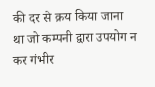की दर से क्रय किया जाना था जो कम्पनी द्वारा उपयोग न कर गंभीर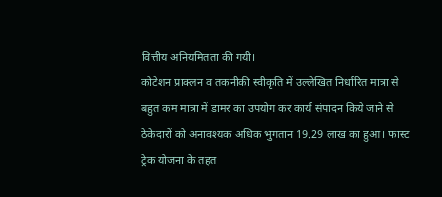वित्तीय अनियमितता की गयी।
कोटेशन प्राक्लन व तकनीकी स्वीकृति में उल्लेखित निर्धारित मात्रा से बहुत कम मात्रा में डामर का उपयोग कर कार्य संपादन किये जाने से ठेकेदारों को अनावश्यक अधिक भुगतान 19.29 लाख का हुआ। फास्ट ट्रेक योजना के तहत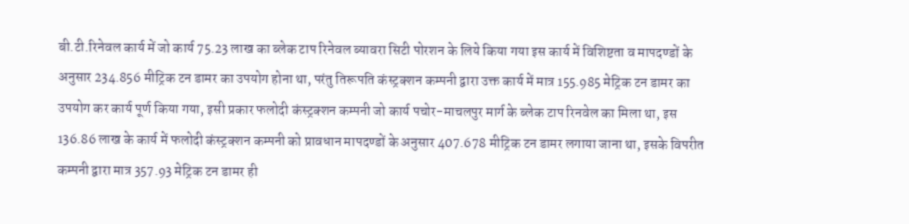बी.टी.रिनेवल कार्य में जो कार्य 75.23 लाख का ब्लेक टाप रिनेवल ब्यावरा सिटी पोरशन के लिये किया गया इस कार्य में विशिष्टता व मापदण्डों के अनुसार 234.856 मीट्रिक टन डामर का उपयोग होना था, परंतु तिरूपति कंस्ट्रक्शन कम्पनी द्वारा उक्त कार्य में मात्र 155.985 मेट्रिक टन डामर का उपयोग कर कार्य पूर्ण किया गया, इसी प्रकार फलोदी कंस्ट्रक्शन कम्पनी जो कार्य पचोर-माचलपुर मार्ग के ब्लेक टाप रिनवेल का मिला था, इस 136.86 लाख के कार्य में फलोदी कंस्ट्रक्शन कम्पनी को प्रावधान मापदण्डों के अनुसार 407.678 मीट्रिक टन डामर लगाया जाना था, इसके विपरीत कम्पनी द्वारा मात्र 357.93 मेट्रिक टन डामर ही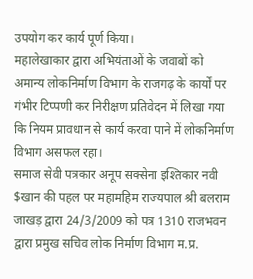उपयोग कर कार्य पूर्ण किया।
महालेखाकार द्वारा अभियंताओं के जवाबों को अमान्य लोकनिर्माण विभाग के राजगढ़ के कार्यों पर गंभीर टिप्पणी कर निरीक्षण प्रतिवेदन में लिखा गया कि नियम प्रावधान से कार्य करवा पाने में लोकनिर्माण विभाग असफल रहा।
समाज सेवी पत्रकार अनूप सक्सेना इश्तिकार नवी $खान की पहल पर महामहिम राज्यपाल श्री बलराम जाखड़ द्वारा 24/3/2009 को पत्र 1310 राजभवन द्वारा प्रमुख सचिव लोक निर्माण विभाग म.प्र.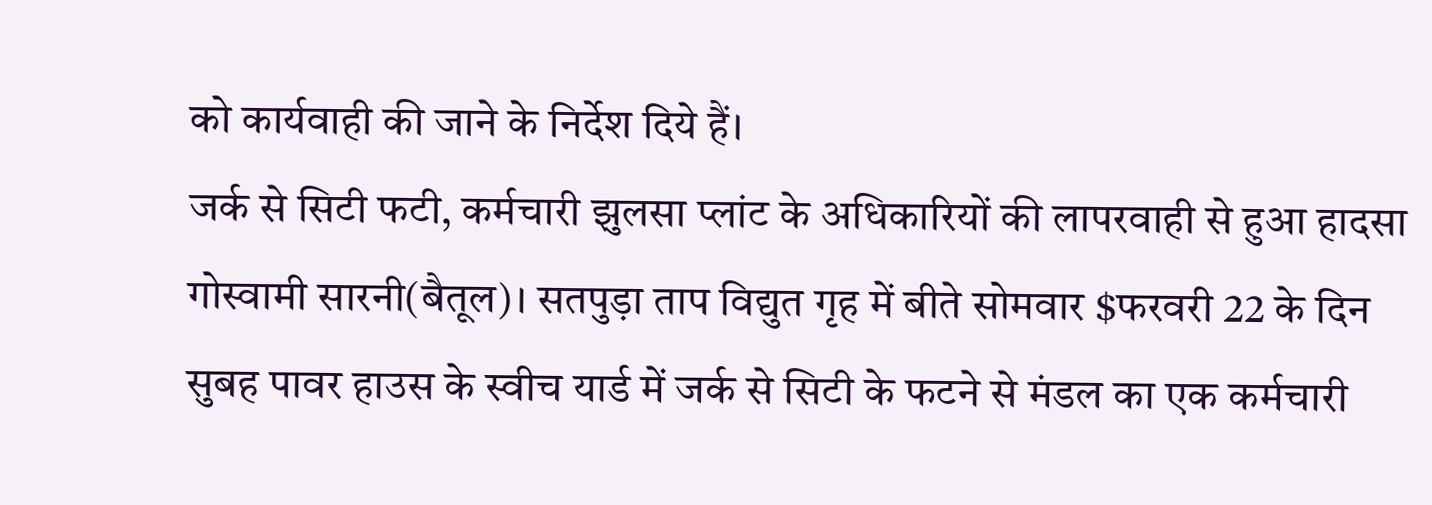को कार्यवाही की जाने के निर्देश दिये हैं।
जर्क से सिटी फटी, कर्मचारी झुलसा प्लांट के अधिकारियों की लापरवाही से हुआ हादसा गोस्वामी सारनी(बैतूल)। सतपुड़ा ताप विद्युत गृह में बीते सोमवार $फरवरी 22 के दिन सुबह पावर हाउस के स्वीच यार्ड में जर्क से सिटी के फटने से मंडल का एक कर्मचारी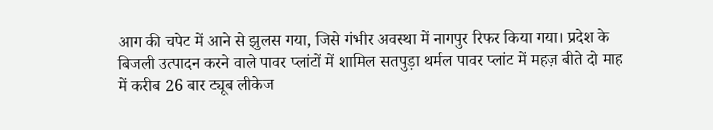आग की चपेट में आने से झुलस गया, जिसे गंभीर अवस्था में नागपुर रिफर किया गया। प्रदेश के बिजली उत्पादन करने वाले पावर प्लांटों में शामिल सतपुड़ा थर्मल पावर प्लांट में महज़ बीते दो माह में करीब 26 बार ट्यूब लीकेज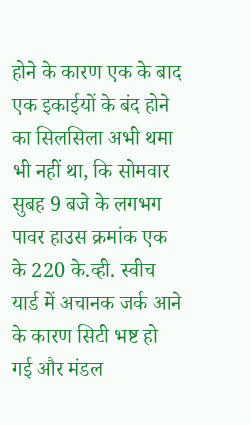होने के कारण एक के बाद एक इकाईयों के बंद होने का सिलसिला अभी थमा भी नहीं था, कि सोमवार सुबह 9 बजे के लगभग पावर हाउस क्रमांक एक के 220 के.व्ही. स्वीच यार्ड में अचानक जर्क आने के कारण सिटी भष्ट हो गई और मंडल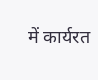में कार्यरत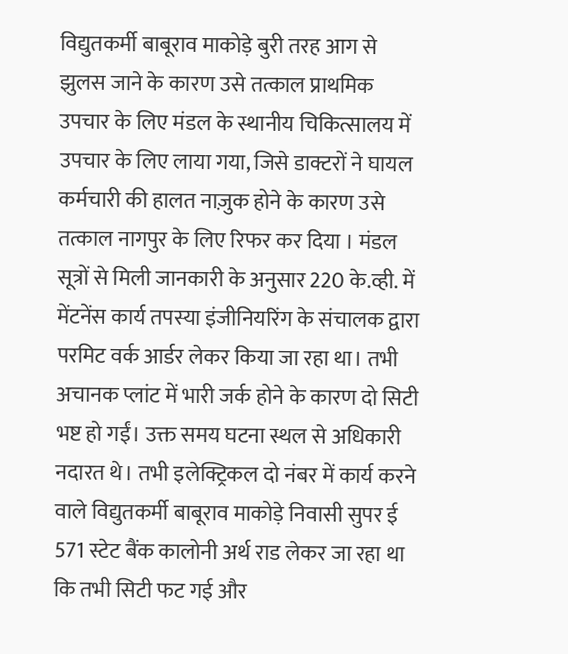विद्युतकर्मी बाबूराव माकोड़े बुरी तरह आग से झुलस जाने के कारण उसे तत्काल प्राथमिक उपचार के लिए मंडल के स्थानीय चिकित्सालय में उपचार के लिए लाया गया, जिसे डाक्टरों ने घायल कर्मचारी की हालत नाज़ुक होने के कारण उसे तत्काल नागपुर के लिए रिफर कर दिया । मंडल सूत्रों से मिली जानकारी के अनुसार 220 के.व्ही. में मेंटनेंस कार्य तपस्या इंजीनियरिंग के संचालक द्वारा परमिट वर्क आर्डर लेकर किया जा रहा था। तभी अचानक प्लांट में भारी जर्क होने के कारण दो सिटी भष्ट हो गईं। उक्त समय घटना स्थल से अधिकारी नदारत थे। तभी इलेक्ट्रिकल दो नंबर में कार्य करने वाले विद्युतकर्मी बाबूराव माकोड़े निवासी सुपर ई 571 स्टेट बैंक कालोनी अर्थ राड लेकर जा रहा था कि तभी सिटी फट गई और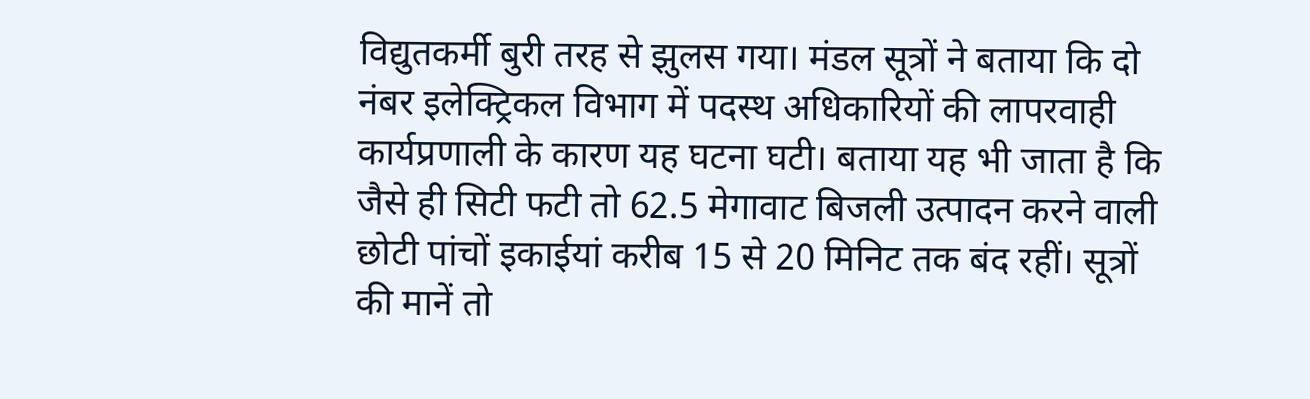विद्युतकर्मी बुरी तरह से झुलस गया। मंडल सूत्रों ने बताया कि दो नंबर इलेक्ट्रिकल विभाग में पदस्थ अधिकारियों की लापरवाही कार्यप्रणाली के कारण यह घटना घटी। बताया यह भी जाता है कि जैसे ही सिटी फटी तो 62.5 मेगावाट बिजली उत्पादन करने वाली छोटी पांचों इकाईयां करीब 15 से 20 मिनिट तक बंद रहीं। सूत्रों की मानें तो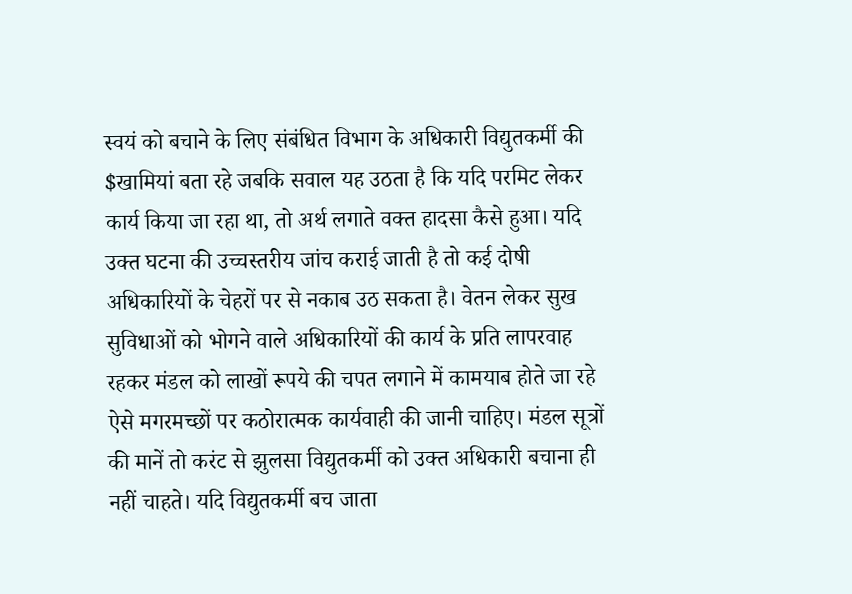स्वयं को बचाने के लिए संबंधित विभाग के अधिकारी विद्युतकर्मी की $खामियां बता रहे जबकि सवाल यह उठता है कि यदि परमिट लेकर कार्य किया जा रहा था, तो अर्थ लगाते वक्त हादसा कैसे हुआ। यदि उक्त घटना की उच्चस्तरीय जांच कराई जाती है तो कई दोषी अधिकारियों के चेहरों पर से नकाब उठ सकता है। वेतन लेकर सुख सुविधाओं को भोगने वाले अधिकारियों की कार्य के प्रति लापरवाह रहकर मंडल को लाखों रूपये की चपत लगाने में कामयाब होते जा रहे ऐसे मगरमच्छों पर कठोरात्मक कार्यवाही की जानी चाहिए। मंडल सूत्रों की मानें तो करंट से झुलसा विद्युतकर्मी को उक्त अधिकारी बचाना ही नहीं चाहते। यदि विद्युतकर्मी बच जाता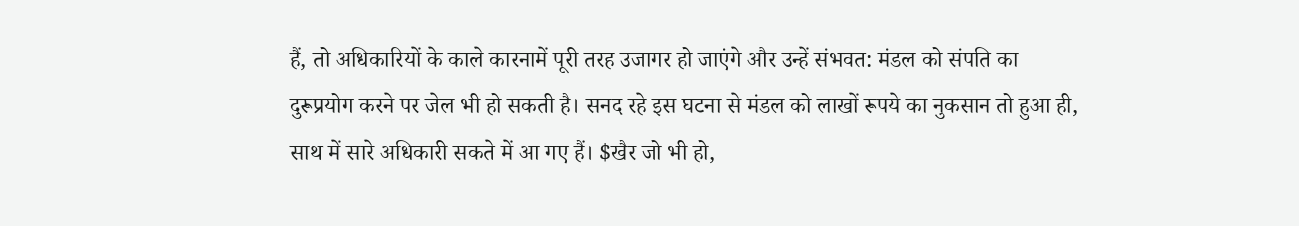हैं, तो अधिकारियों के काले कारनामें पूरी तरह उजागर हो जाएंगे और उन्हें संभवत: मंडल को संपति का दुरूप्रयोग करने पर जेल भी हो सकती है। सनद रहे इस घटना से मंडल को लाखों रूपये का नुकसान तो हुआ ही, साथ में सारे अधिकारी सकते में आ गए हैं। $खैर जो भी हो,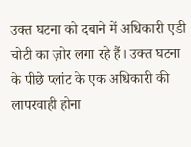उक्त घटना को दबाने में अधिकारी एडी चोटी का ज़ोर लगा रहे हैं। उक्त घटना के पीछे प्लांट के एक अधिकारी की लापरवाही होना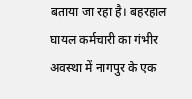बताया जा रहा है। बहरहाल घायल कर्मचारी का गंभीर अवस्था में नागपुर के एक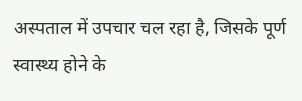अस्पताल में उपचार चल रहा है, जिसके पूर्ण स्वास्थ्य होने के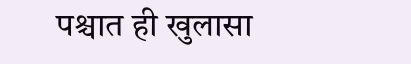पश्चात ही खुलासा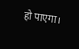हो पाएगा।